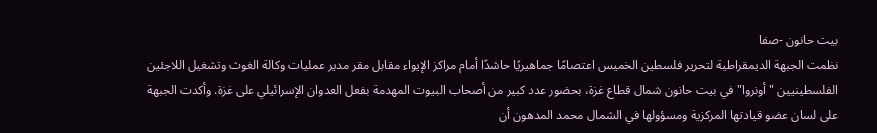بيت حانون -صفا
نظمت الجبهة الديمقراطية لتحرير فلسطين الخميس اعتصامًا جماهيريًا حاشدًا أمام مراكز الإيواء مقابل مقر مدير عمليات وكالة الغوث وتشغيل اللاجئين الفلسطينيين "أونروا" في بيت حانون شمال قطاع غزة، بحضور عدد كبير من أصحاب البيوت المهدمة بفعل العدوان الإسرائيلي على غزة. وأكدت الجبهة على لسان عضو قيادتها المركزية ومسؤولها في الشمال محمد المدهون أن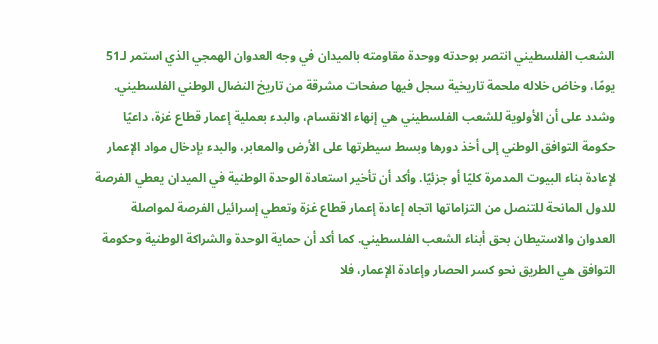الشعب الفلسطيني انتصر بوحدته ووحدة مقاومته بالميدان في وجه العدوان الهمجي الذي استمر لـ51 يومًا، وخاض خلاله ملحمة تاريخية سجل فيها صفحات مشرقة من تاريخ النضال الوطني الفلسطيني. وشدد على أن الأولوية للشعب الفلسطيني هي إنهاء الانقسام، والبدء بعملية إعمار قطاع غزة، داعيًا حكومة التوافق الوطني إلى أخذ دورها وبسط سيطرتها على الأرض والمعابر، والبدء بإدخال مواد الإعمار لإعادة بناء البيوت المدمرة كليًا أو جزئيًا. وأكد أن تأخير استعادة الوحدة الوطنية في الميدان يعطي الفرصة للدول المانحة للتنصل من التزاماتها اتجاه إعادة إعمار قطاع غزة وتعطي إسرائيل الفرصة لمواصلة العدوان والاستيطان بحق أبناء الشعب الفلسطيني. كما أكد أن حماية الوحدة والشراكة الوطنية وحكومة التوافق هي الطريق نحو كسر الحصار وإعادة الإعمار، فلا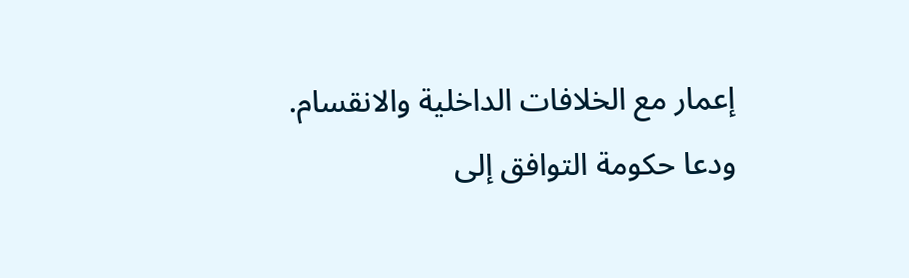إعمار مع الخلافات الداخلية والانقسام. ودعا حكومة التوافق إلى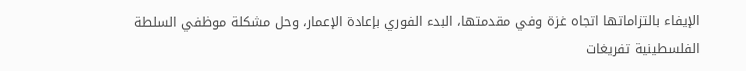الإيفاء بالتزاماتها اتجاه غزة وفي مقدمتها، البدء الفوري بإعادة الإعمار، وحل مشكلة موظفي السلطة الفلسطينية تفريغات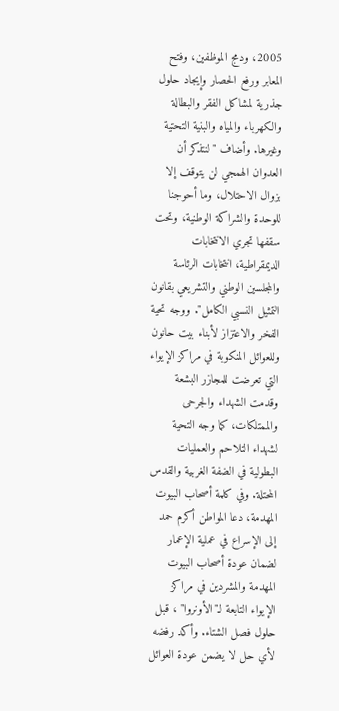2005، ودمج الموظفين، وفتح المعابر ورفع الحصار وإيجاد حلول جذرية لمشاكل الفقر والبطالة والكهرباء والمياه والبنية التحتية وغيرها. وأضاف "لنتذكر أن العدوان الهمجي لن يتوقف إلا بزوال الاحتلال، وما أحوجنا للوحدة والشراكة الوطنية، وتحت سقفها تجري الانتخابات الديمقراطية، انتخابات الرئاسة والمجلسين الوطني والتشريعي بقانون التمثيل النسبي الكامل". ووجه تحية الفخر والاعتزاز لأبناء بيت حانون وللعوائل المنكوبة في مراكز الإيواء التي تعرضت للمجازر البشعة وقدمت الشهداء والجرحى والممتلكات، كما وجه التحية لشهداء التلاحم والعمليات البطولية في الضفة الغربية والقدس المحتلة. وفي كلمة أصحاب البيوت المهدمة، دعا المواطن أكرم حمد إلى الإسراع في عملية الإعمار لضمان عودة أصحاب البيوت المهدمة والمشردين في مراكز الإيواء التابعة لـ"الأونروا" ، قبل حلول فصل الشتاء. وأكد رفضه لأي حل لا يضمن عودة العوائل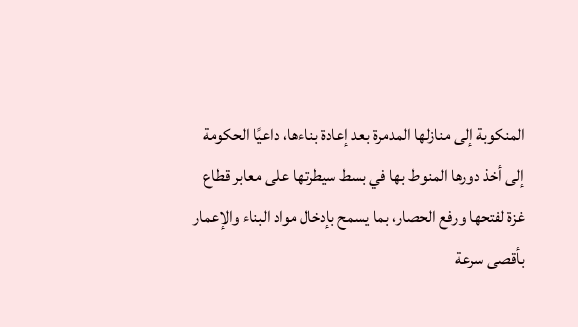المنكوبة إلى منازلها المدمرة بعد إعادة بناءها، داعيًا الحكومة إلى أخذ دورها المنوط بها في بسط سيطرتها على معابر قطاع غزة لفتحها ورفع الحصار، بما يسمح بإدخال مواد البناء والإعمار بأقصى سرعة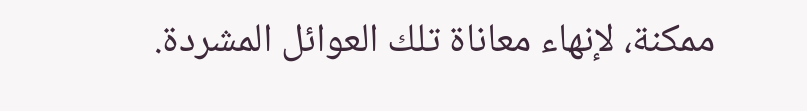ممكنة، لإنهاء معاناة تلك العوائل المشردة.